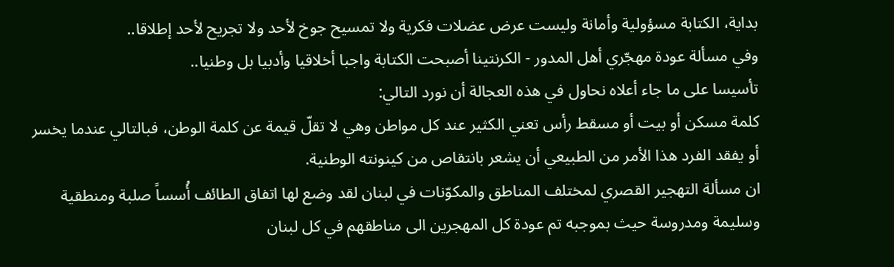بداية، الكتابة مسؤولية وأمانة وليست عرض عضلات فكرية ولا تمسيح جوخ لأحد ولا تجريح لأحد إطلاقا..
وفي مسألة عودة مهجّري أهل المدور - الكرنتينا أصبحت الكتابة واجبا أخلاقيا وأدبيا بل وطنيا..
تأسيسا على ما جاء أعلاه نحاول في هذه العجالة أن نورد التالي:
كلمة مسكن أو بيت أو مسقط رأس تعني الكثير عند كل مواطن وهي لا تقلّ قيمة عن كلمة الوطن، فبالتالي عندما يخسر أو يفقد الفرد هذا الأمر من الطبيعي أن يشعر بانتقاص من كينونته الوطنية.
ان مسألة التهجير القصري لمختلف المناطق والمكوّنات في لبنان لقد وضع لها اتفاق الطائف أُسساً صلبة ومنطقية وسليمة ومدروسة حيث بموجبه تم عودة كل المهجرين الى مناطقهم في كل لبنان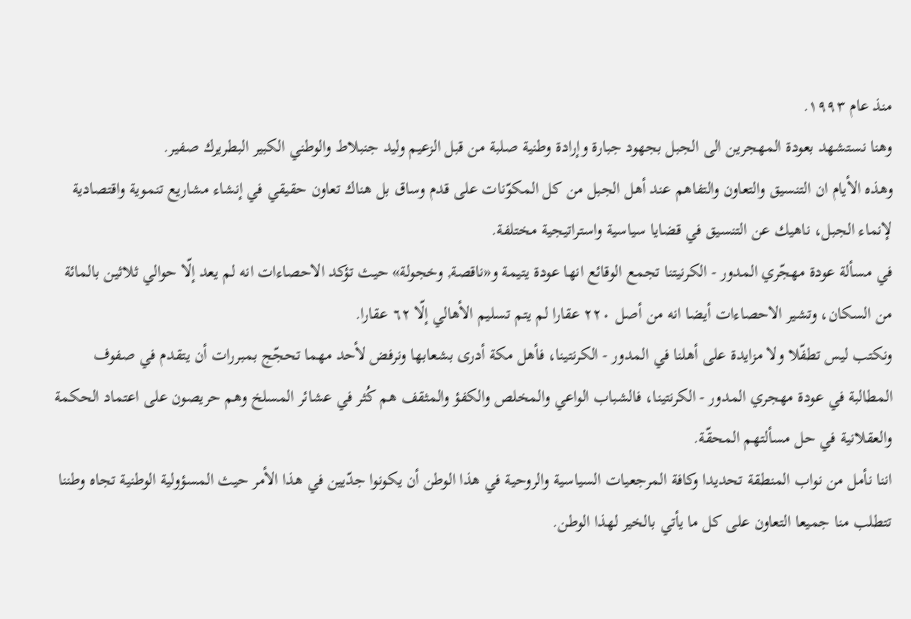منذ عام ١٩٩٣.
وهنا نستشهد بعودة المهجرين الى الجبل بجهود جبارة وإرادة وطنية صلبة من قبل الزعيم وليد جنبلاط والوطني الكبير البطريرك صفير.
وهذه الأيام ان التنسيق والتعاون والتفاهم عند أهل الجبل من كل المكوّنات على قدم وساق بل هناك تعاون حقيقي في إنشاء مشاريع تنموية واقتصادية لإنماء الجبل، ناهيك عن التنسيق في قضايا سياسية واستراتيجية مختلفة.
في مسألة عودة مهجّري المدور - الكرنيتنا تجمع الوقائع انها عودة يتيمة و«ناقصة, وخجولة» حيث تؤكد الاحصاءات انه لم يعد إلّا حوالي ثلاثين بالمائة من السكان، وتشير الاحصاءات أيضا انه من أصل ٢٢٠ عقارا لم يتم تسليم الأهالي إلّا ٦٢ عقارا.
ونكتب ليس تطفّلا ولا مزايدة على أهلنا في المدور - الكرنتينا، فأهل مكة أدرى بشعابها ونرفض لأحد مهما تحجّج بمبررات أن يتقدم في صفوف المطالبة في عودة مهجري المدور - الكرنتينا، فالشباب الواعي والمخلص والكفؤ والمثقف هم كُثر في عشائر المسلخ وهم حريصون على اعتماد الحكمة والعقلانية في حل مسألتهم المحقّة.
اننا نأمل من نواب المنطقة تحديدا وكافة المرجعيات السياسية والروحية في هذا الوطن أن يكونوا جدّيين في هذا الأمر حيث المسؤولية الوطنية تجاه وطننا تتطلب منا جميعا التعاون على كل ما يأتي بالخير لهذا الوطن.